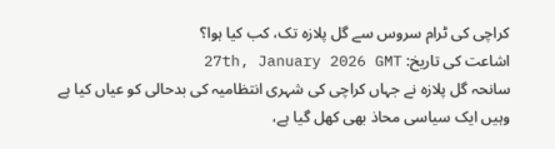کراچی کی ٹرام سروس سے گل پلازہ تک، کب کیا ہوا؟
اشاعت کی تاریخ: 27th, January 2026 GMT
سانحہ گل پلازہ نے جہاں کراچی کی شہری انتظامیہ کی بدحالی کو عیاں کیا ہے وہیں ایک سیاسی محاذ بھی کھل گیا ہے،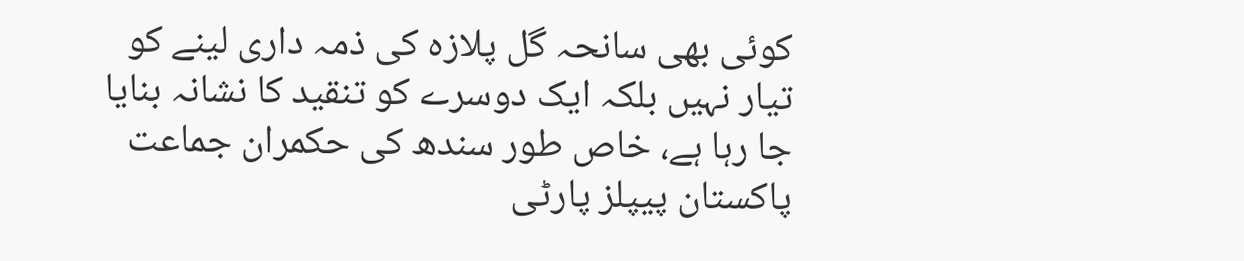کوئی بھی سانحہ گل پلازہ کی ذمہ داری لینے کو تیار نہیں بلکہ ایک دوسرے کو تنقید کا نشانہ بنایا جا رہا ہے، خاص طور سندھ کی حکمران جماعت پاکستان پیپلز پارٹی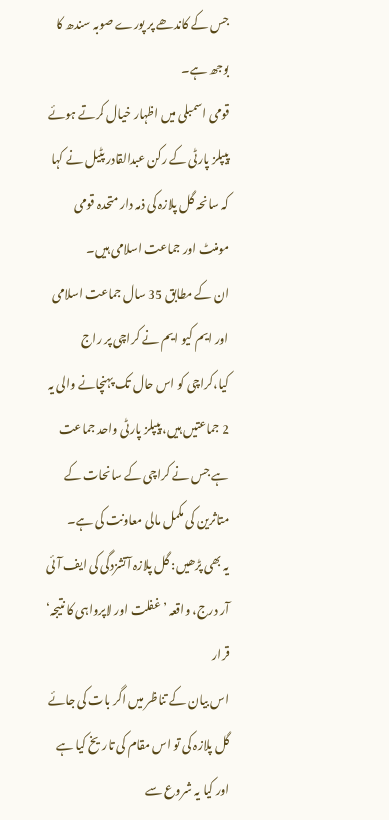جس کے کاندھے پر پورے صوبہ سندھ کا بوجھ ہے۔
قومی اسمبلی میں اظہار خیال کرتے ہوئے پیپلز پارٹی کے رکن عبدالقادر پٹیل نے کہا کہ سانحہ گل پلازہ کی ذمہ دار متحدہ قومی مومنٹ اور جماعت اسلامی ہیں۔
ان کے مطابق 35 سال جماعت اسلامی اور ایم کیو ایم نے کراچی پر راج کیا،کراچی کو اس حال تک پہنچانے والی یہ 2 جماعتیں ہیں، پیپلز پارٹی واحد جماعت ہے جس نے کراچی کے سانحات کے متاثرین کی مکمل مالی معاونت کی ہے۔
یہ بھی پڑھیں: گل پلازہ آتشزدگی کی ایف آئی آر درج، واقعہ ’غفلت اور لاپرواہی کا نتیجہ‘ قرار
اس بیان کے تناظر میں اگر بات کی جائے گل پلازہ کی تو اس مقام کی تاریخ کیا ہے اور کیا یہ شروع سے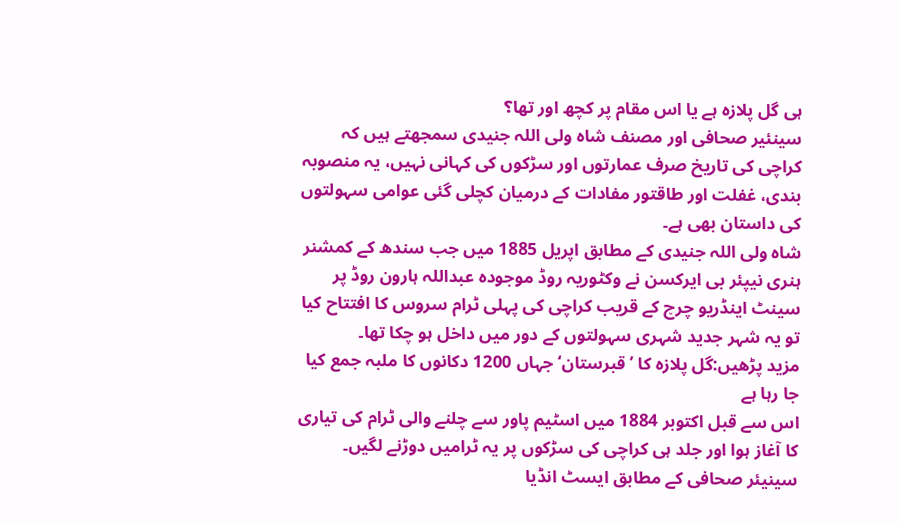ہی گل پلازہ ہے یا اس مقام پر کچھ اور تھا؟
سینئیر صحافی اور مصنف شاہ ولی اللہ جنیدی سمجھتے ہیں کہ کراچی کی تاریخ صرف عمارتوں اور سڑکوں کی کہانی نہیں، یہ منصوبہ بندی، غفلت اور طاقتور مفادات کے درمیان کچلی گئی عوامی سہولتوں کی داستان بھی ہے۔
شاہ ولی اللہ جنیدی کے مطابق اپریل 1885 میں جب سندھ کے کمشنر ہنری نیپئر بی ایرکسن نے وکٹوریہ روڈ موجودہ عبداللہ ہارون روڈ پر سینٹ اینڈریو چرچ کے قریب کراچی کی پہلی ٹرام سروس کا افتتاح کیا تو یہ شہر جدید شہری سہولتوں کے دور میں داخل ہو چکا تھا۔
مزید پڑھیں:گل پلازہ کا ’قبرستان‘ جہاں 1200 دکانوں کا ملبہ جمع کیا جا رہا ہے
اس سے قبل اکتوبر 1884 میں اسٹیم پاور سے چلنے والی ٹرام کی تیاری کا آغاز ہوا اور جلد ہی کراچی کی سڑکوں پر یہ ٹرامیں دوڑنے لگیں۔
سینیئر صحافی کے مطابق ایسٹ انڈیا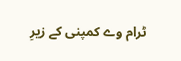ٹرام وے کمپنی کے زیرِ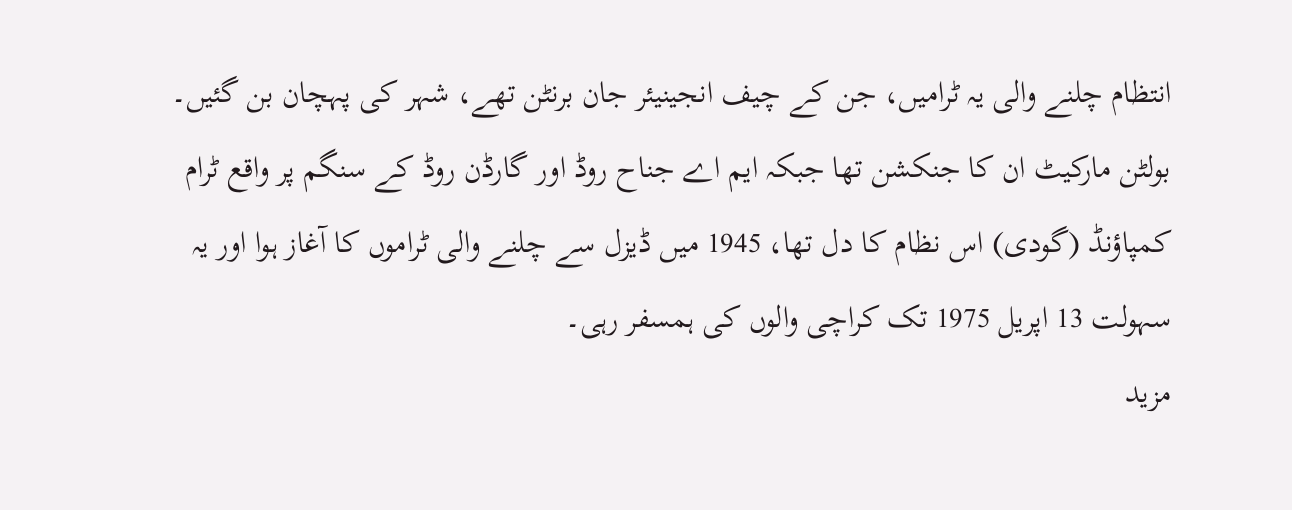انتظام چلنے والی یہ ٹرامیں، جن کے چیف انجینیئر جان برنٹن تھے، شہر کی پہچان بن گئیں۔
بولٹن مارکیٹ ان کا جنکشن تھا جبکہ ایم اے جناح روڈ اور گارڈن روڈ کے سنگم پر واقع ٹرام کمپاؤنڈ (گودی) اس نظام کا دل تھا، 1945 میں ڈیزل سے چلنے والی ٹراموں کا آغاز ہوا اور یہ سہولت 13 اپریل 1975 تک کراچی والوں کی ہمسفر رہی۔
مزید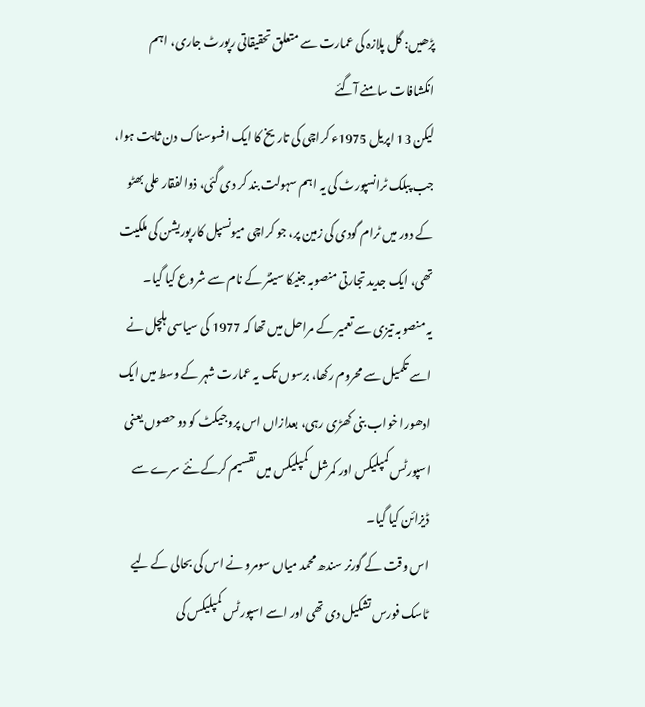پڑھیں: گل پلازہ کی عمارت سے متعلق تحقیقاتی رپورٹ جاری، اہم انکشافات سامنے آگئے
لیکن 13 اپریل 1975ء کراچی کی تاریخ کا ایک افسوسناک دن ثابت ہوا، جب پبلک ٹرانسپورٹ کی یہ اہم سہولت بند کر دی گئی، ذوالفقار علی بھٹو کے دور میں ٹرام گودی کی زمین پر، جو کراچی میونسپل کارپوریشن کی ملکیت تھی، ایک جدید تجارتی منصوبہ جنیکا سینٹر کے نام سے شروع کیا گیا۔
یہ منصوبہ تیزی سے تعمیر کے مراحل میں تھا کہ 1977 کی سیاسی ہلچل نے اسے تکمیل سے محروم رکھا، برسوں تک یہ عمارت شہر کے وسط میں ایک ادھورا خواب بنی کھڑی رہی، بعدازاں اس پروجیکٹ کو دو حصوں یعنی اسپورٹس کمپلیکس اور کمرشل کمپلیکس میں تقسیم کرکے نئے سرے سے ڈیزائن کیا گیا۔
اس وقت کے گورنر سندھ محمد میاں سومرو نے اس کی بحالی کے لیے ٹاسک فورس تشکیل دی تھی اور اسے اسپورٹس کمپلیکس کی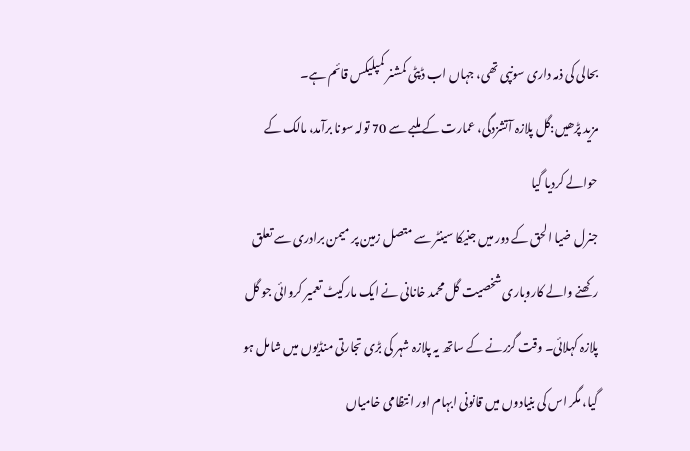بحالی کی ذمہ داری سونپی تھی، جہاں اب ڈپٹی کمشنر کمپلیکس قائم ہے۔
مزید پڑھیں:گل پلازہ آتشزدگی، عمارت کے ملبے سے 70 تولہ سونا برآمد، مالک کے حوالے کردیا گیا
جنرل ضیا الحق کے دور میں جنیکا سینٹر سے متصل زمین پر میمن برادری سے تعلق رکھنے والے کاروباری شخصیت گل محمد خانانی نے ایک مارکیٹ تعمیر کروائی جو گل پلازہ کہلائی۔ وقت گزرنے کے ساتھ یہ پلازہ شہر کی بڑی تجارتی منڈیوں میں شامل ہو گیا، مگر اس کی بنیادوں میں قانونی ابہام اور انتظامی خامیاں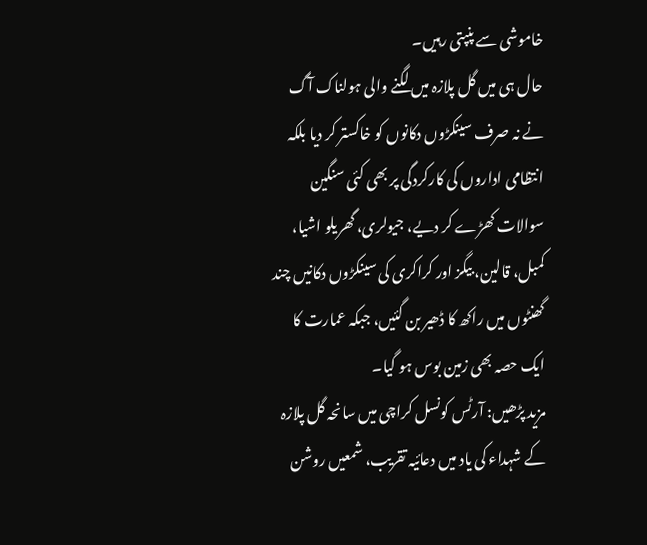خاموشی سے پنپتی رہیں۔
حال ہی میں گل پلازہ میں لگنے والی ہولناک آگ نے نہ صرف سینکڑوں دکانوں کو خاکستر کر دیا بلکہ انتظامی اداروں کی کارکردگی پر بھی کئی سنگین سوالات کھڑے کر دیے، جیولری، گھریلو اشیا، کمبل، قالین، بیگز اور کراکری کی سینکڑوں دکانیں چند گھنٹوں میں راکھ کا ڈھیر بن گئیں، جبکہ عمارت کا ایک حصہ بھی زمین بوس ہو گیا۔
مزید پڑھیں: آرٹس کونسل کراچی میں سانحہ گل پلازہ کے شہداء کی یاد میں دعائیہ تقریب، شمعیں روشن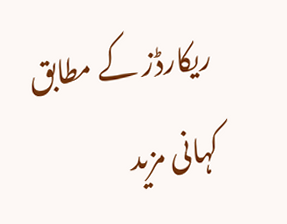ریکارڈز کے مطابق کہانی مزید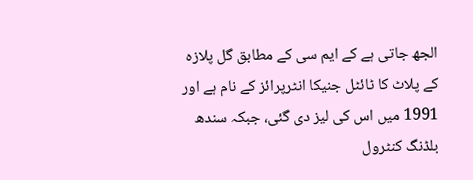الجھ جاتی ہے کے ایم سی کے مطابق گل پلازہ کے پلاٹ کا ٹائٹل جنیکا انٹرپرائز کے نام ہے اور 1991 میں اس کی لیز دی گئی، جبکہ سندھ بلڈنگ کنٹرول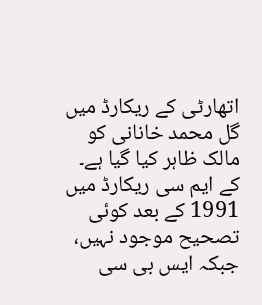اتھارٹی کے ریکارڈ میں گل محمد خانانی کو مالک ظاہر کیا گیا ہے۔
کے ایم سی ریکارڈ میں 1991 کے بعد کوئی تصحیح موجود نہیں، جبکہ ایس بی سی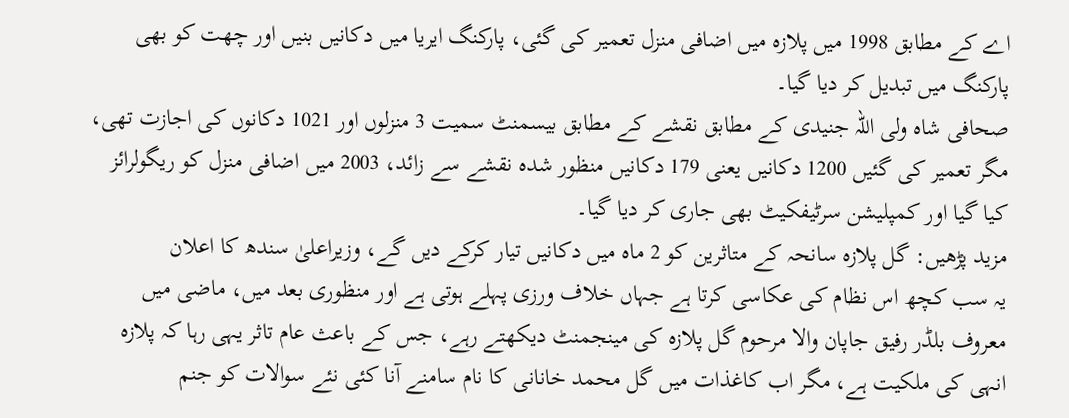اے کے مطابق 1998 میں پلازہ میں اضافی منزل تعمیر کی گئی، پارکنگ ایریا میں دکانیں بنیں اور چھت کو بھی پارکنگ میں تبدیل کر دیا گیا۔
صحافی شاہ ولی اللہ جنیدی کے مطابق نقشے کے مطابق بیسمنٹ سمیت 3 منزلوں اور 1021 دکانوں کی اجازت تھی، مگر تعمیر کی گئیں 1200 دکانیں یعنی 179 دکانیں منظور شدہ نقشے سے زائد، 2003 میں اضافی منزل کو ریگولرائز کیا گیا اور کمپلیشن سرٹیفکیٹ بھی جاری کر دیا گیا۔
مزید پڑھیں: گل پلازہ سانحہ کے متاثرین کو 2 ماہ میں دکانیں تیار کرکے دیں گے، وزیراعلیٰ سندھ کا اعلان
یہ سب کچھ اس نظام کی عکاسی کرتا ہے جہاں خلاف ورزی پہلے ہوتی ہے اور منظوری بعد میں، ماضی میں معروف بلڈر رفیق جاپان والا مرحوم گل پلازہ کی مینجمنٹ دیکھتے رہے، جس کے باعث عام تاثر یہی رہا کہ پلازہ انہی کی ملکیت ہے، مگر اب کاغذات میں گل محمد خانانی کا نام سامنے آنا کئی نئے سوالات کو جنم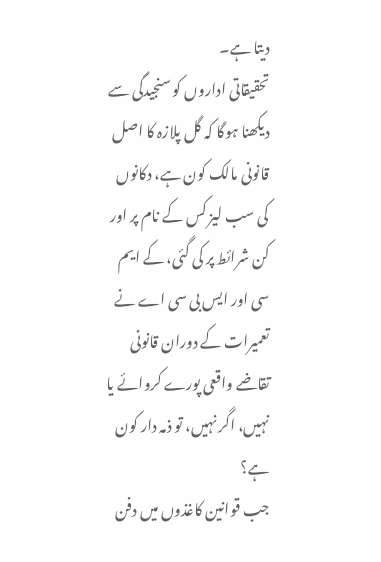دیتا ہے۔
تحقیقاتی اداروں کو سنجیدگی سے دیکھنا ہوگا کہ گل پلازہ کا اصل قانونی مالک کون ہے، دکانوں کی سب لیز کس کے نام پر اور کن شرائط پر کی گئی، کے ایم سی اور ایس بی سی اے نے تعمیرات کے دوران قانونی تقاضے واقعی پورے کروائے یا نہیں، اگر نہیں، تو ذمہ دار کون ہے؟
جب قوانین کاغذوں میں دفن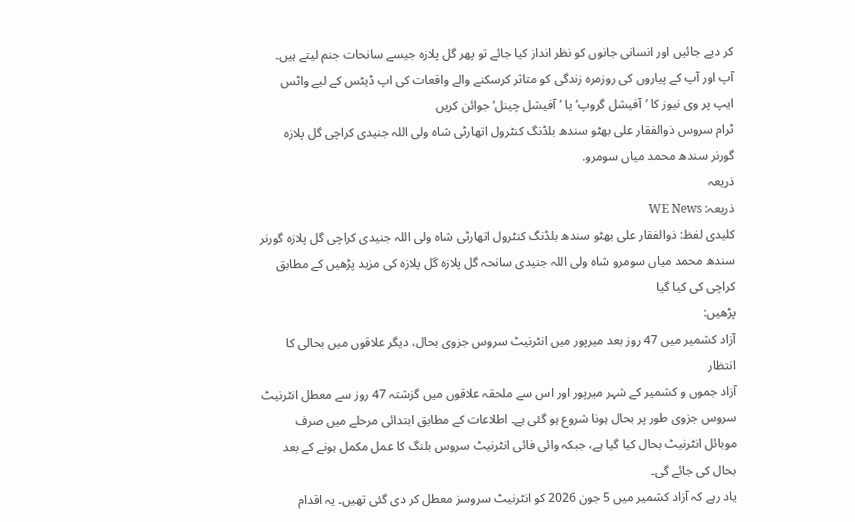کر دیے جائیں اور انسانی جانوں کو نظر انداز کیا جائے تو پھر گل پلازہ جیسے سانحات جنم لیتے ہیں۔
آپ اور آپ کے پیاروں کی روزمرہ زندگی کو متاثر کرسکنے والے واقعات کی اپ ڈیٹس کے لیے واٹس ایپ پر وی نیوز کا ’آفیشل گروپ‘ یا ’آفیشل چینل‘ جوائن کریں
ٹرام سروس ذوالفقار علی بھٹو سندھ بلڈنگ کنٹرول اتھارٹی شاہ ولی اللہ جنیدی کراچی گل پلازہ گورنر سندھ محمد میاں سومرو.
ذریعہ
ذریعہ: WE News
کلیدی لفظ: ذوالفقار علی بھٹو سندھ بلڈنگ کنٹرول اتھارٹی شاہ ولی اللہ جنیدی کراچی گل پلازہ گورنر سندھ محمد میاں سومرو شاہ ولی اللہ جنیدی سانحہ گل پلازہ گل پلازہ کی مزید پڑھیں کے مطابق کراچی کی کیا گیا
پڑھیں:
آزاد کشمیر میں 47 روز بعد میرپور میں انٹرنیٹ سروس جزوی بحال، دیگر علاقوں میں بحالی کا انتظار
آزاد جموں و کشمیر کے شہر میرپور اور اس سے ملحقہ علاقوں میں گزشتہ 47 روز سے معطل انٹرنیٹ سروس جزوی طور پر بحال ہونا شروع ہو گئی ہے۔ اطلاعات کے مطابق ابتدائی مرحلے میں صرف موبائل انٹرنیٹ بحال کیا گیا ہے، جبکہ وائی فائی انٹرنیٹ سروس بلنگ کا عمل مکمل ہونے کے بعد بحال کی جائے گی۔
یاد رہے کہ آزاد کشمیر میں 5 جون 2026 کو انٹرنیٹ سروسز معطل کر دی گئی تھیں۔ یہ اقدام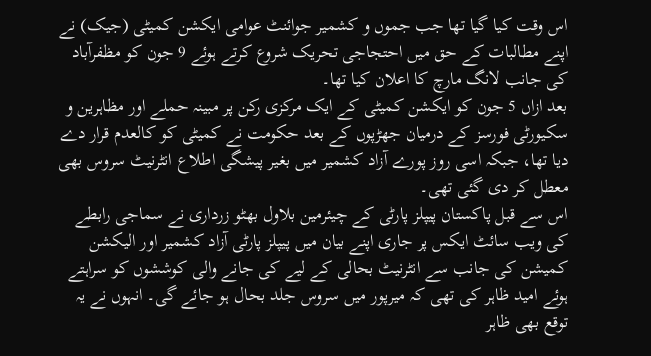اس وقت کیا گیا تھا جب جموں و کشمیر جوائنٹ عوامی ایکشن کمیٹی (جیک) نے اپنے مطالبات کے حق میں احتجاجی تحریک شروع کرتے ہوئے 9 جون کو مظفرآباد کی جانب لانگ مارچ کا اعلان کیا تھا۔
بعد ازاں 5 جون کو ایکشن کمیٹی کے ایک مرکزی رکن پر مبینہ حملے اور مظاہرین و سکیورٹی فورسز کے درمیان جھڑپوں کے بعد حکومت نے کمیٹی کو کالعدم قرار دے دیا تھا، جبکہ اسی روز پورے آزاد کشمیر میں بغیر پیشگی اطلاع انٹرنیٹ سروس بھی معطل کر دی گئی تھی۔
اس سے قبل پاکستان پیپلز پارٹی کے چیئرمین بلاول بھٹو زرداری نے سماجی رابطے کی ویب سائٹ ایکس پر جاری اپنے بیان میں پیپلز پارٹی آزاد کشمیر اور الیکشن کمیشن کی جانب سے انٹرنیٹ بحالی کے لیے کی جانے والی کوششوں کو سراہتے ہوئے امید ظاہر کی تھی کہ میرپور میں سروس جلد بحال ہو جائے گی۔ انہوں نے یہ توقع بھی ظاہر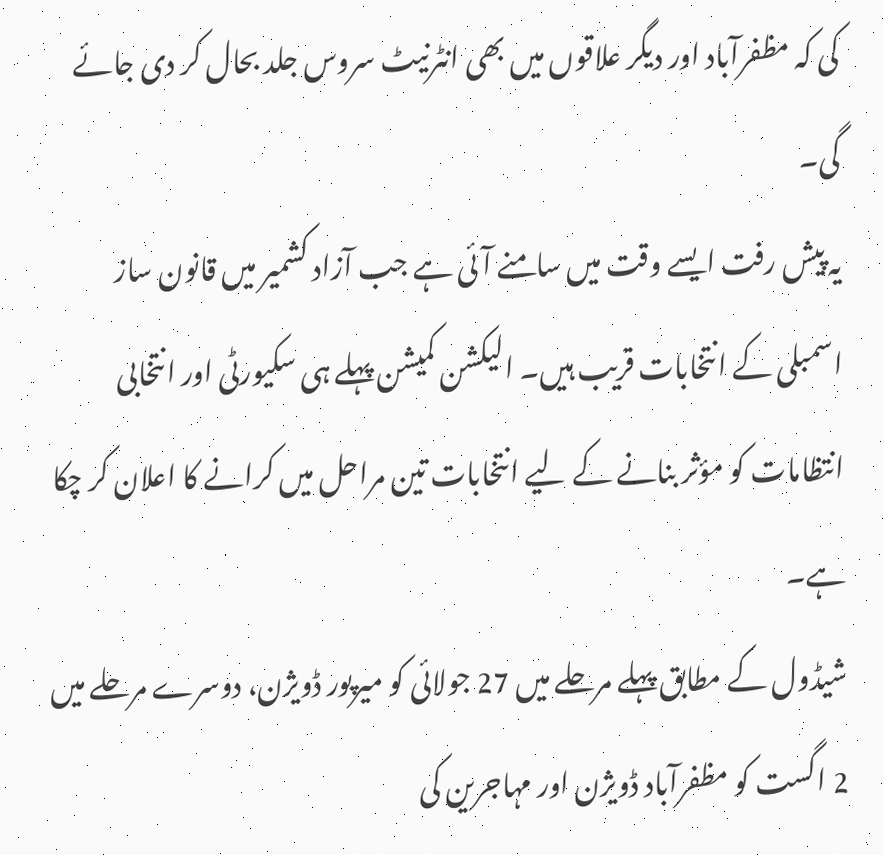کی کہ مظفرآباد اور دیگر علاقوں میں بھی انٹرنیٹ سروس جلد بحال کر دی جائے گی۔
یہ پیش رفت ایسے وقت میں سامنے آئی ہے جب آزاد کشمیر میں قانون ساز اسمبلی کے انتخابات قریب ہیں۔ الیکشن کمیشن پہلے ہی سکیورٹی اور انتخابی انتظامات کو مؤثر بنانے کے لیے انتخابات تین مراحل میں کرانے کا اعلان کر چکا ہے۔
شیڈول کے مطابق پہلے مرحلے میں 27 جولائی کو میرپور ڈویژن، دوسرے مرحلے میں 2 اگست کو مظفرآباد ڈویژن اور مہاجرین کی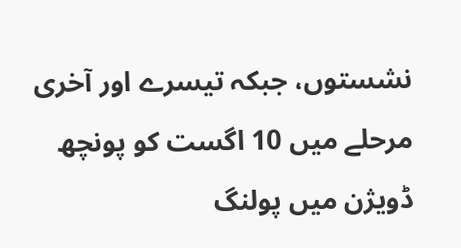نشستوں، جبکہ تیسرے اور آخری مرحلے میں 10 اگست کو پونچھ ڈویژن میں پولنگ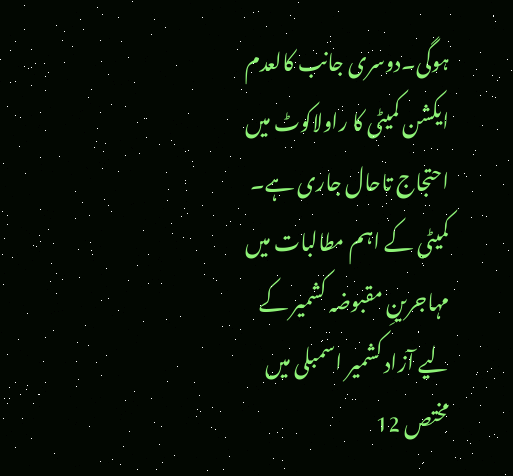ہوگی۔دوسری جانب کالعدم ایکشن کمیٹی کا راولاکوٹ میں احتجاج تاحال جاری ہے۔ کمیٹی کے اہم مطالبات میں مہاجرینِ مقبوضہ کشمیر کے لیے آزاد کشمیر اسمبلی میں مختص 12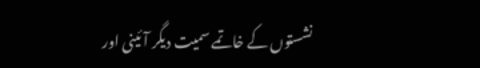نشستوں کے خاتمے سمیت دیگر آئینی اور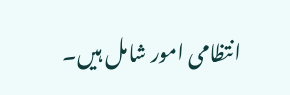انتظامی امور شامل ہیں۔